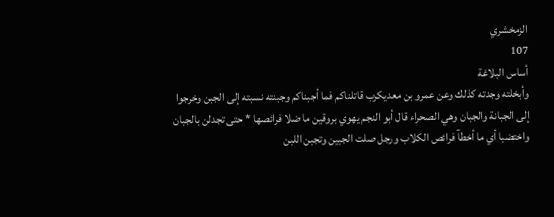الزمخشري
107
أساس البلاغة
وأبخلته وجدته كذلك وعن عمرو بن معديكرب قاتلناكم فما أجبناكم وجبنته نسبته إلى الجبن وخرجوا إلى الجبانة والجبان وهي الصحراء قال أبو النجم يهوي بروقين ما ضلا فرائصها * حتى تجدلن بالجبان واختضبا أي ما أخطآ فرائص الكلاب ورجل صلت الجبين وتجبن اللبن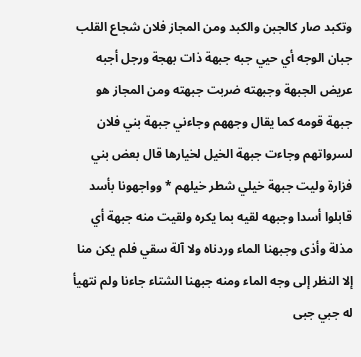وتكبد صار كالجبن والكبد ومن المجاز فلان شجاع القلب جبان الوجه أي حيي جبه جبهة ذات بهجة ورجل أجبه عريض الجبهة وجبهته ضربت جبهته ومن المجاز هو جبهة قومه كما يقال وجههم وجاءني جبهة بني فلان لسرواتهم وجاءت جبهة الخيل لخيارها قال بعض بني فزارة وليت جبهة خيلي شطر خيلهم * وواجهونا بأسد قابلوا أسدا وجبهه لقيه بما يكره ولقيت منه جبهة أي مذلة وأذى وجبهنا الماء وردناه ولا آلة سقي فلم يكن منا إلا النظر إلى وجه الماء ومنه جبهنا الشتاء جاءنا ولم نتهيأ له جبي جبى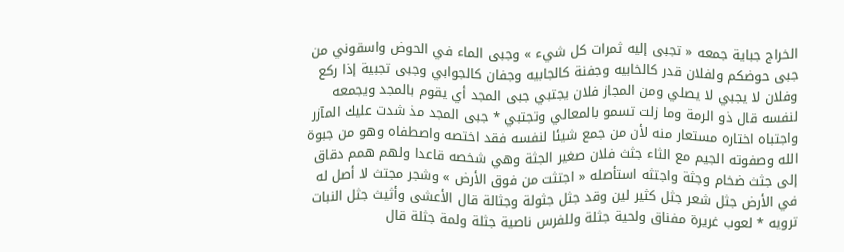الخراج جباية جمعه « تجبى إليه ثمرات كل شيء » وجبى الماء في الحوض واسقوني من جبى حوضكم ولفلان قدر كالخابيه وجفنة كالجابيه وجفان كالجوابي وجبى تجبية إذا ركع وفلان لا يجبي لا يصلي ومن المجاز فلان يجتبي جبى المجد أي يقوم بالمجد ويجمعه لنفسه قال ذو الرمة وما زلت تسمو بالمعالي وتجتبي * جبى المجد مذ شدت عليك المآزر واجتباه اختاره مستعار منه لأن من جمع شيئا لنفسه فقد اختصه واصطفاه وهو من جبوة الله وصفوته الجيم مع الثاء جثث فلان صغير الجثة وهي شخصه قاعدا ولهم همم دقاق إلى جثث ضخام وجثة واجتثه استأصله « اجتثت من فوق الأرض » وشجر مجتث لا أصل له في الأرض جثل شعر جثل كثير لين وقد جثل جثولة وجثالة قال الأعشى وأثيث جثل النبات ترويه * لعوب غريرة مفناق ولحية جثلة وللفرس ناصية جثلة ولمة جثلة قال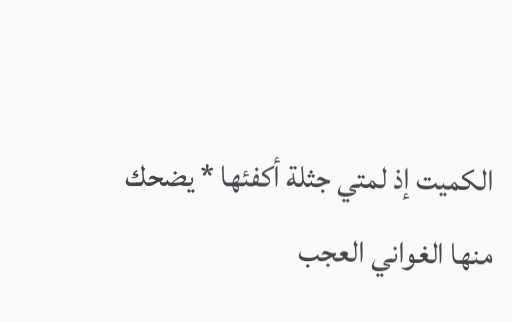الكميت إذ لمتي جثلة أكفئها * يضحك منها الغواني العجب